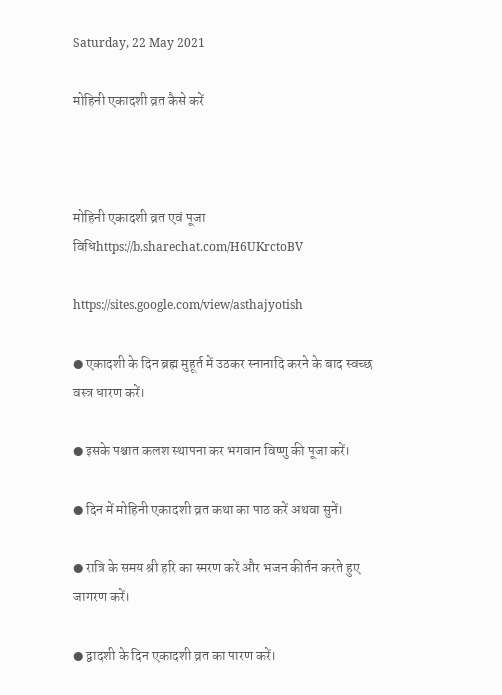Saturday, 22 May 2021

मोहिनी एकादशी व्रत कैसे करें



मोहिनी एकादशी व्रत एवं पूजा विधिhttps://b.sharechat.com/H6UKrctoBV

https://sites.google.com/view/asthajyotish

● एकादशी के दिन ब्रह्म मुहूर्त में उठकर स्नानादि करने के बाद स्वच्छ वस्त्र धारण करें।

● इसके पश्चात कलश स्थापना कर भगवान विष्णु की पूजा करें।

● दिन में मोहिनी एकादशी व्रत कथा का पाठ करें अथवा सुनें।

● रात्रि के समय श्री हरि का स्मरण करें और भजन कीर्तन करते हुए जागरण करें।

● द्वादशी के दिन एकादशी व्रत का पारण करें।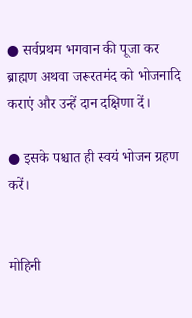● सर्वप्रथम भगवान की पूजा कर ब्राह्मण अथवा जरूरतमंद को भोजनादि कराएं और उन्हें दान दक्षिणा दें।

● इसके पश्चात ही स्वयं भोजन ग्रहण करें।


मोहिनी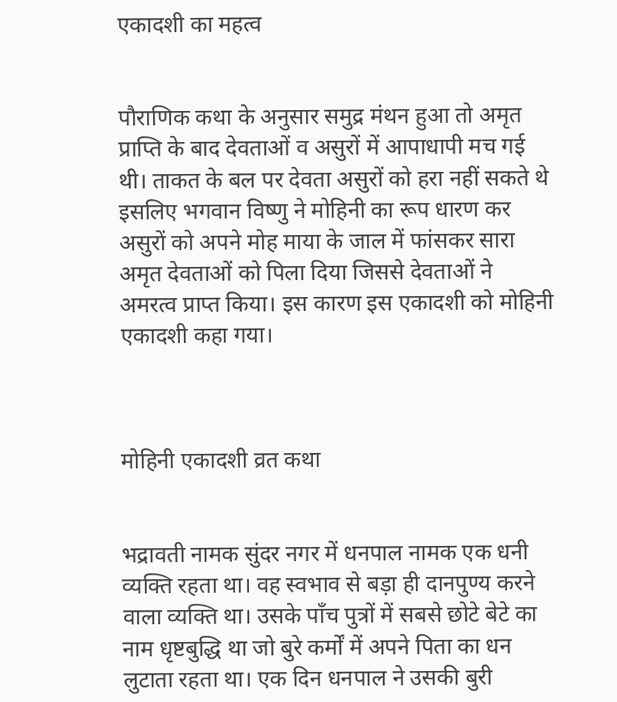एकादशी का महत्व


पौराणिक कथा के अनुसार समुद्र मंथन हुआ तो अमृत प्राप्ति के बाद देवताओं व असुरों में आपाधापी मच गई थी। ताकत के बल पर देवता असुरों को हरा नहीं सकते थे इसलिए भगवान विष्णु ने मोहिनी का रूप धारण कर असुरों को अपने मोह माया के जाल में फांसकर सारा अमृत देवताओं को पिला दिया जिससे देवताओं ने अमरत्व प्राप्त किया। इस कारण इस एकादशी को मोहिनी एकादशी कहा गया।



मोहिनी एकादशी व्रत कथा


भद्रावती नामक सुंदर नगर में धनपाल नामक एक धनी व्यक्ति रहता था। वह स्वभाव से बड़ा ही दानपुण्य करने वाला व्यक्ति था। उसके पाँच पुत्रों में सबसे छोटे बेटे का नाम धृष्टबुद्धि था जो बुरे कर्मों में अपने पिता का धन लुटाता रहता था। एक दिन धनपाल ने उसकी बुरी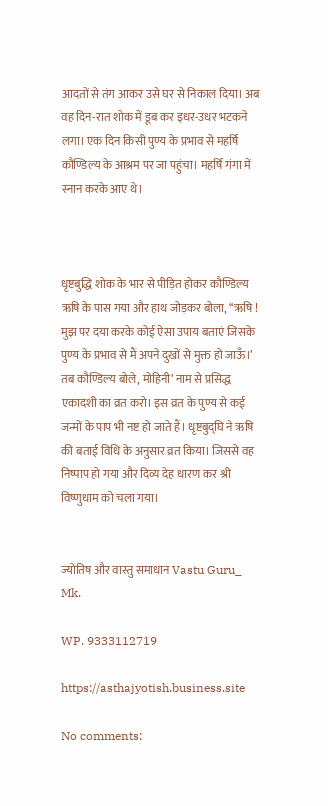आदतों से तंग आकर उसे घर से निकाल दिया। अब वह दिन-रात शोक में डूब कर इधर-उधर भटकने लगा। एक दिन किसी पुण्य के प्रभाव से महर्षि कौण्डिल्य के आश्रम पर जा पहुंचा। महर्षि गंगा में स्नान करके आए थे।



धृष्टबुद्धि शोक के भार से पीड़ित होकर कौण्डिल्य ऋषि के पास गया और हाथ जोड़कर बोला, ‘‘ऋषि ! मुझ पर दया करके कोई ऐसा उपाय बताएं जिसके पुण्य के प्रभाव से मैं अपने दुखों से मुक्त हो जाऊँ।’ तब कौण्डिल्य बोले, मोहिनी’ नाम से प्रसिद्ध एकादशी का व्रत करो। इस व्रत के पुण्य से कई जन्मों के पाप भी नष्ट हो जाते हैं। धृष्टबुद्घि ने ऋषि की बताई विधि के अनुसार व्रत किया। जिससे वह निष्पाप हो गया और दिव्य देह धारण कर श्री विष्णुधाम को चला गया।


ज्योतिष और वास्तु समाधान Vastu Guru_ Mk.

WP. 9333112719

https://asthajyotish.business.site

No comments: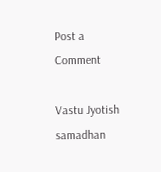Post a Comment

Vastu Jyotish samadhan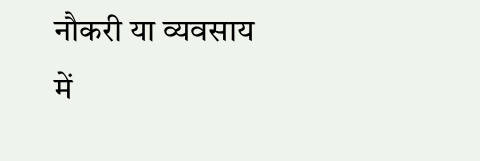नौकरी या व्यवसाय में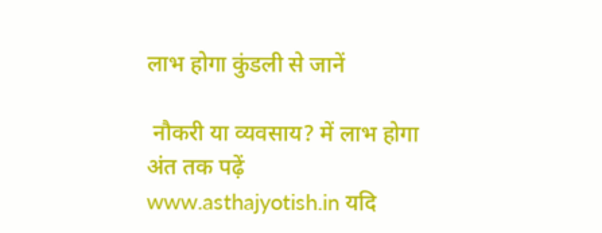लाभ होगा कुंडली से जानें

 नौकरी या व्यवसाय? में लाभ होगा अंत तक पढ़ें www.asthajyotish.in यदि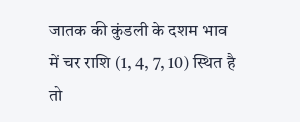जातक की कुंडली के दशम भाव में चर राशि (1, 4, 7, 10) स्थित है तो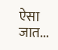ऐसा जात...